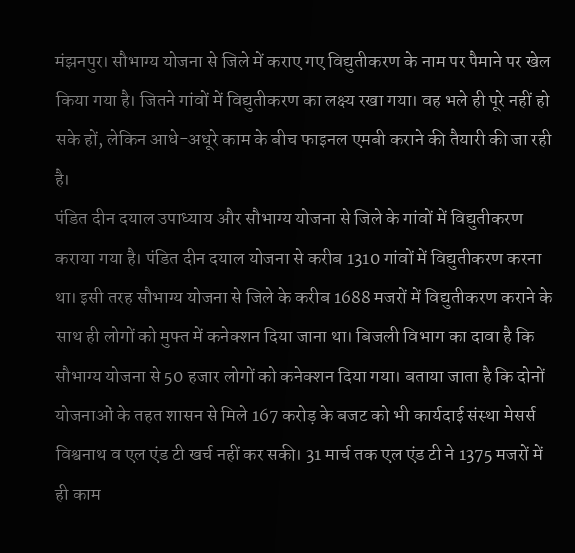मंझनपुर। सौभाग्य योजना से जिले में कराए गए विद्युतीकरण के नाम पर पैमाने पर खेल किया गया है। जितने गांवों में विद्युतीकरण का लक्ष्य रखा गया। वह भले ही पूरे नहीं हो सके हों, लेकिन आधे-अधूरे काम के बीच फाइनल एमबी कराने की तैयारी की जा रही है।
पंडित दीन दयाल उपाध्याय और सौभाग्य योजना से जिले के गांवों में विद्युतीकरण कराया गया है। पंडित दीन दयाल योजना से करीब 1310 गांवों में विद्युतीकरण करना था। इसी तरह सौभाग्य योजना से जिले के करीब 1688 मजरों में विद्युतीकरण कराने के साथ ही लोगों को मुफ्त में कनेक्शन दिया जाना था। बिजली विभाग का दावा है कि सौभाग्य योजना से 50 हजार लोगों को कनेक्शन दिया गया। बताया जाता है कि दोनों योजनाओं के तहत शासन से मिले 167 करोड़ के बजट को भी कार्यदाई संस्था मेसर्स विश्वनाथ व एल एंड टी खर्च नहीं कर सकी। 31 मार्च तक एल एंड टी ने 1375 मजरों में ही काम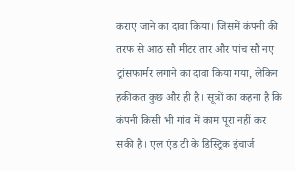कराए जाने का दावा किया। जिसमें कंपनी की तरफ से आठ सौ मीटर तार और पांच सौ नए ट्रांसफार्मर लगाने का दावा किया गया, लेकिन हकीकत कुछ और ही है। सूत्रों का कहना है कि कंपनी किसी भी गांव में काम पूरा नहीं कर सकी है। एल एंड टी के डिस्ट्रिक इंचार्ज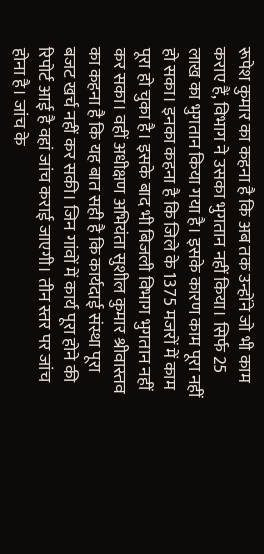रूपेश कुमार का कहना है कि अब तक उन्होंने जो भी काम कराए हैं, विभाग ने उसका भुगतान नहीं किया। सिर्फ 25 लाख का भुगतान किया गया है। इसके कारण काम पूरा नहीं हो सका। इनका कहना है कि जिले के 1375 मजरों में काम पूरा हो चुका है। इसके बाद भी बिजली विभाग भुगतान नहीं कर सका। वहीं अधीक्षण अभियंता सुशील कुमार श्रीवास्तव का कहना है कि यह बात सही है कि कार्यदाई संस्था पूरा बजट खर्च नहीं कर सकी। जिन गांवों में कार्य पूरा होने की रिपोर्ट आई है वहां जांच कराई जाएगी। तीन स्तर पर जांच होना है। जांच के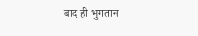बाद ही भुगतान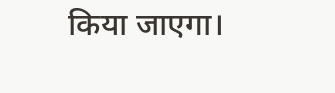किया जाएगा।